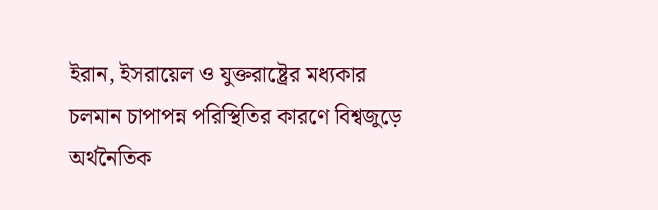ইরান, ইসরায়েল ও যুক্তরাষ্ট্রের মধ্যকার চলমান চাপাপন্ন পরিস্থিতির কারণে বিশ্বজুড়ে অর্থনৈতিক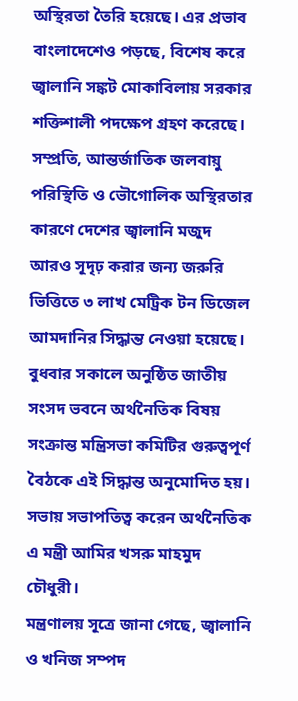অস্থিরতা তৈরি হয়েছে। এর প্রভাব বাংলাদেশেও পড়ছে, বিশেষ করে জ্বালানি সঙ্কট মোকাবিলায় সরকার শক্তিশালী পদক্ষেপ গ্রহণ করেছে। সম্প্রতি, আন্তর্জাতিক জলবায়ু পরিস্থিতি ও ভৌগোলিক অস্থিরতার কারণে দেশের জ্বালানি মজুদ আরও সূদৃঢ় করার জন্য জরুরি ভিত্তিতে ৩ লাখ মেট্রিক টন ডিজেল আমদানির সিদ্ধান্ত নেওয়া হয়েছে।
বুধবার সকালে অনুষ্ঠিত জাতীয় সংসদ ভবনে অর্থনৈতিক বিষয় সংক্রান্ত মন্ত্রিসভা কমিটির গুরুত্বপূর্ণ বৈঠকে এই সিদ্ধান্ত অনুমোদিত হয়। সভায় সভাপতিত্ব করেন অর্থনৈতিক এ মন্ত্রী আমির খসরু মাহমুদ চৌধুরী।
মন্ত্রণালয় সূত্রে জানা গেছে, জ্বালানি ও খনিজ সম্পদ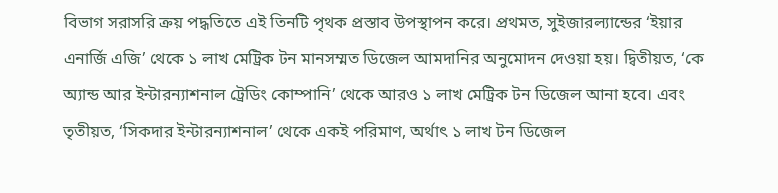বিভাগ সরাসরি ক্রয় পদ্ধতিতে এই তিনটি পৃথক প্রস্তাব উপস্থাপন করে। প্রথমত, সুইজারল্যান্ডের ‘ইয়ার এনার্জি এজি’ থেকে ১ লাখ মেট্রিক টন মানসম্মত ডিজেল আমদানির অনুমোদন দেওয়া হয়। দ্বিতীয়ত, ‘কে অ্যান্ড আর ইন্টারন্যাশনাল ট্রেডিং কোম্পানি’ থেকে আরও ১ লাখ মেট্রিক টন ডিজেল আনা হবে। এবং তৃতীয়ত, ‘সিকদার ইন্টারন্যাশনাল’ থেকে একই পরিমাণ, অর্থাৎ ১ লাখ টন ডিজেল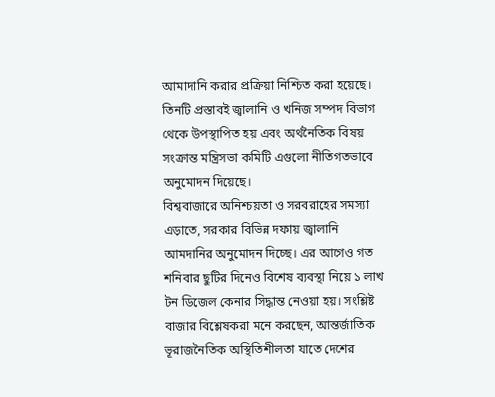আমাদানি করার প্রক্রিয়া নিশ্চিত করা হয়েছে। তিনটি প্রস্তাবই জ্বালানি ও খনিজ সম্পদ বিভাগ থেকে উপস্থাপিত হয় এবং অর্থনৈতিক বিষয় সংক্রান্ত মন্ত্রিসভা কমিটি এগুলো নীতিগতভাবে অনুমোদন দিয়েছে।
বিশ্ববাজারে অনিশ্চয়তা ও সরবরাহের সমস্যা এড়াতে, সরকার বিভিন্ন দফায় জ্বালানি আমদানির অনুমোদন দিচ্ছে। এর আগেও গত শনিবার ছুটির দিনেও বিশেষ ব্যবস্থা নিয়ে ১ লাখ টন ডিজেল কেনার সিদ্ধান্ত নেওয়া হয়। সংশ্লিষ্ট বাজার বিশ্লেষকরা মনে করছেন, আন্তর্জাতিক ভূরাজনৈতিক অস্থিতিশীলতা যাতে দেশের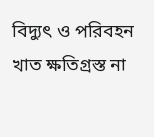বিদ্যুৎ ও পরিবহন খাত ক্ষতিগ্রস্ত না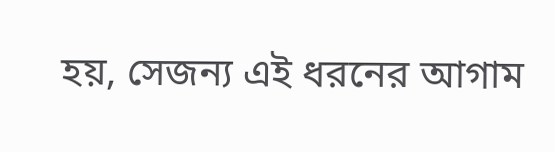হয়, সেজন্য এই ধরনের আগাম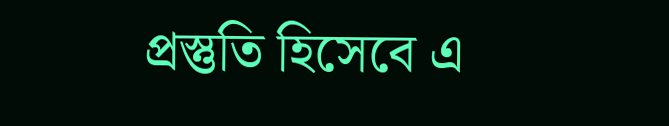প্রস্তুতি হিসেবে এ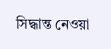সিদ্ধান্ত নেওয়া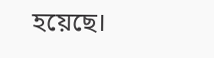হয়েছে।